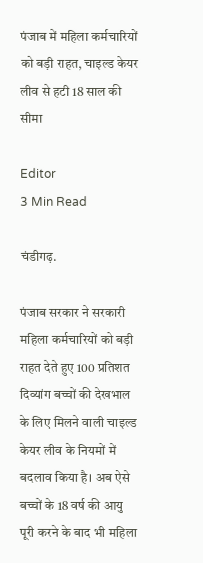पंजाब में महिला कर्मचारियों को बड़ी राहत, चाइल्ड केयर लीव से हटी 18 साल की सीमा

Editor
3 Min Read

चंडीगढ़.

पंजाब सरकार ने सरकारी महिला कर्मचारियों को बड़ी राहत देते हुए 100 प्रतिशत दिव्यांग बच्चों की देखभाल के लिए मिलने वाली चाइल्ड केयर लीव के नियमों में बदलाव किया है। अब ऐसे बच्चों के 18 वर्ष की आयु पूरी करने के बाद भी महिला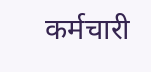कर्मचारी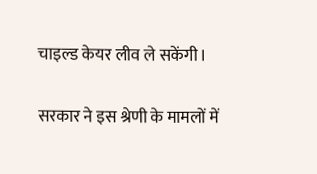चाइल्ड केयर लीव ले सकेंगी।

सरकार ने इस श्रेणी के मामलों में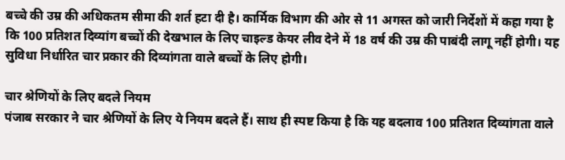बच्चे की उम्र की अधिकतम सीमा की शर्त हटा दी है। कार्मिक विभाग की ओर से 11 अगस्त को जारी निर्देशों में कहा गया है कि 100 प्रतिशत दिव्यांग बच्चों की देखभाल के लिए चाइल्ड केयर लीव देने में 18 वर्ष की उम्र की पाबंदी लागू नहीं होगी। यह सुविधा निर्धारित चार प्रकार की दिव्यांगता वाले बच्चों के लिए होगी।

चार श्रेणियों के लिए बदले नियम
पंजाब सरकार ने चार श्रेणियों के लिए ये नियम बदले हैं। साथ ही स्पष्ट किया है कि यह बदलाव 100 प्रतिशत दिव्यांगता वाले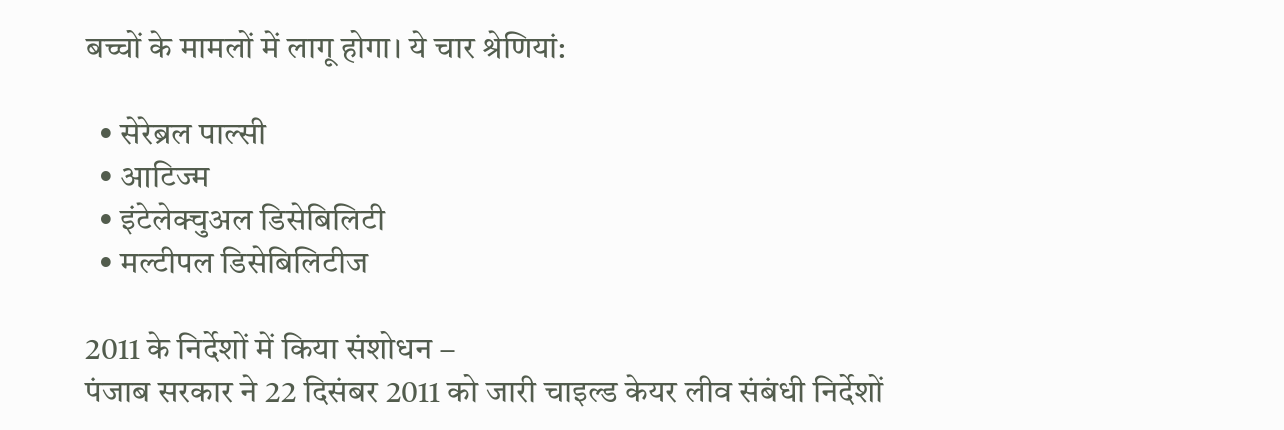बच्चों के मामलों में लागू होगा। ये चार श्रेणियां:

  • सेरेब्रल पाल्सी
  • आटिज्म
  • इंटेलेक्चुअल डिसेबिलिटी
  • मल्टीपल डिसेबिलिटीज

2011 के निर्देशों में किया संशोधन –
पंजाब सरकार ने 22 दिसंबर 2011 को जारी चाइल्ड केयर लीव संबंधी निर्देशों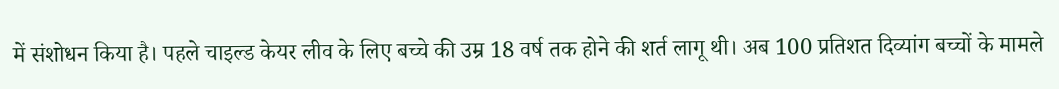में संशोधन किया है। पहले चाइल्ड केयर लीव के लिए बच्चे की उम्र 18 वर्ष तक होने की शर्त लागू थी। अब 100 प्रतिशत दिव्यांग बच्चों के मामले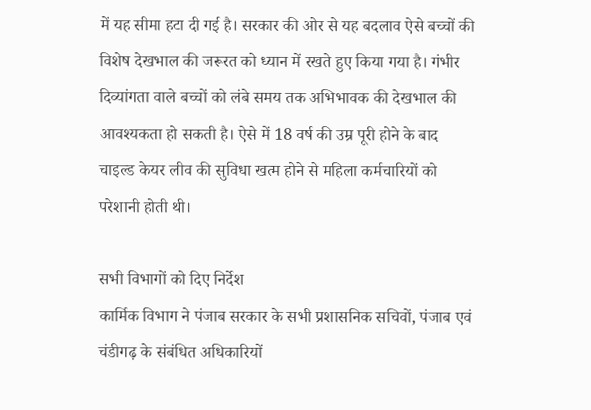में यह सीमा हटा दी गई है। सरकार की ओर से यह बदलाव ऐसे बच्चों की विशेष देखभाल की जरूरत को ध्यान में रखते हुए किया गया है। गंभीर दिव्यांगता वाले बच्चों को लंबे समय तक अभिभावक की देखभाल की आवश्यकता हो सकती है। ऐसे में 18 वर्ष की उम्र पूरी होने के बाद चाइल्ड केयर लीव की सुविधा खत्म होने से महिला कर्मचारियों को परेशानी होती थी।

सभी विभागों को दिए निर्देश
कार्मिक विभाग ने पंजाब सरकार के सभी प्रशासनिक सचिवों, पंजाब एवं चंडीगढ़ के संबंधित अधिकारियों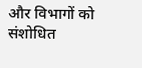और विभागों को संशोधित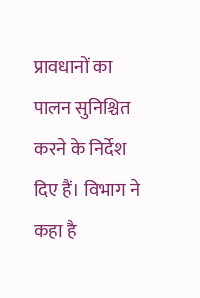प्रावधानों का पालन सुनिश्चित करने के निर्देश दिए हैं। विभाग ने कहा है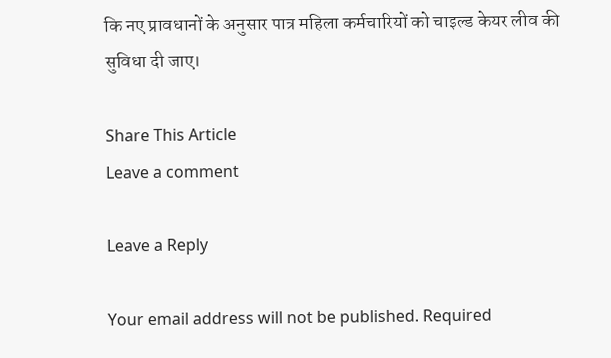कि नए प्रावधानों के अनुसार पात्र महिला कर्मचारियों को चाइल्ड केयर लीव की सुविधा दी जाए।

Share This Article
Leave a comment

Leave a Reply

Your email address will not be published. Required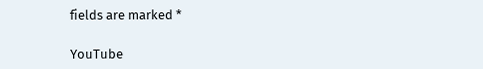fields are marked *

YouTube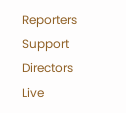Reporters Support Directors Live